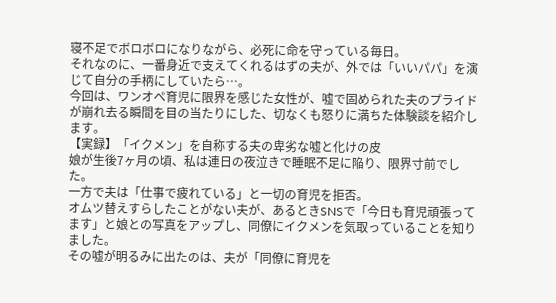寝不足でボロボロになりながら、必死に命を守っている毎日。
それなのに、一番身近で支えてくれるはずの夫が、外では「いいパパ」を演じて自分の手柄にしていたら…。
今回は、ワンオペ育児に限界を感じた女性が、嘘で固められた夫のプライドが崩れ去る瞬間を目の当たりにした、切なくも怒りに満ちた体験談を紹介します。
【実録】「イクメン」を自称する夫の卑劣な嘘と化けの皮
娘が生後7ヶ月の頃、私は連日の夜泣きで睡眠不足に陥り、限界寸前でした。
一方で夫は「仕事で疲れている」と一切の育児を拒否。
オムツ替えすらしたことがない夫が、あるときSNSで「今日も育児頑張ってます」と娘との写真をアップし、同僚にイクメンを気取っていることを知りました。
その嘘が明るみに出たのは、夫が「同僚に育児を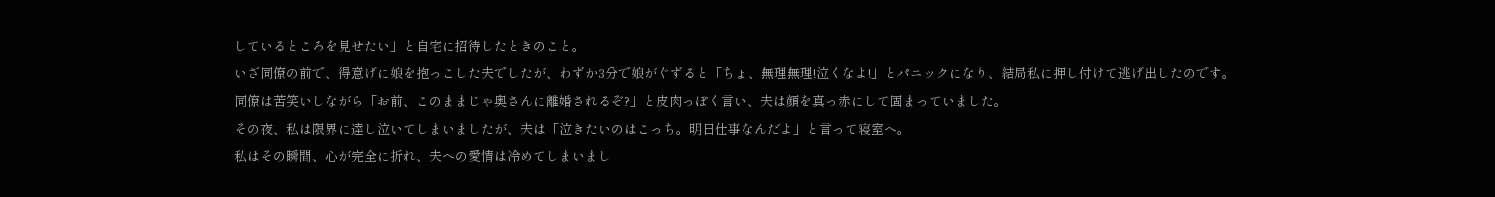しているところを見せたい」と自宅に招待したときのこと。
いざ同僚の前で、得意げに娘を抱っこした夫でしたが、わずか3分で娘がぐずると「ちょ、無理無理!泣くなよ!」とパニックになり、結局私に押し付けて逃げ出したのです。
同僚は苦笑いしながら「お前、このままじゃ奥さんに離婚されるぞ?」と皮肉っぽく言い、夫は顔を真っ赤にして固まっていました。
その夜、私は限界に達し泣いてしまいましたが、夫は「泣きたいのはこっち。明日仕事なんだよ」と言って寝室へ。
私はその瞬間、心が完全に折れ、夫への愛情は冷めてしまいまし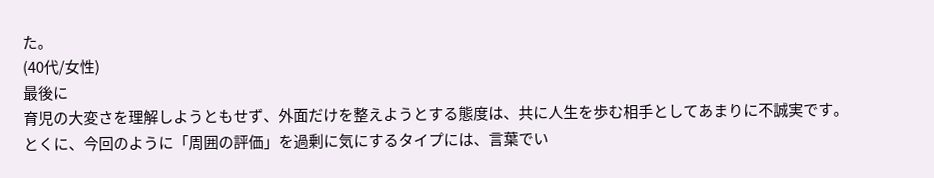た。
(40代/女性)
最後に
育児の大変さを理解しようともせず、外面だけを整えようとする態度は、共に人生を歩む相手としてあまりに不誠実です。
とくに、今回のように「周囲の評価」を過剰に気にするタイプには、言葉でい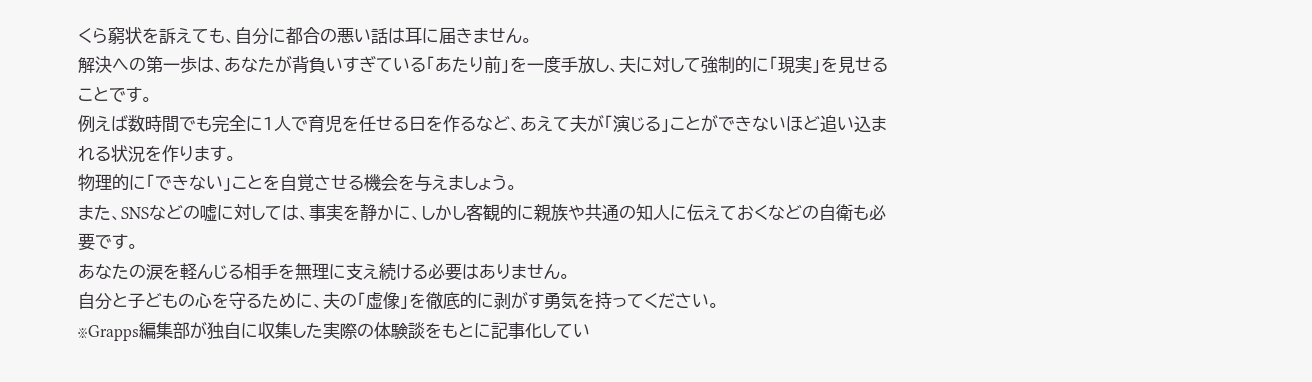くら窮状を訴えても、自分に都合の悪い話は耳に届きません。
解決への第一歩は、あなたが背負いすぎている「あたり前」を一度手放し、夫に対して強制的に「現実」を見せることです。
例えば数時間でも完全に1人で育児を任せる日を作るなど、あえて夫が「演じる」ことができないほど追い込まれる状況を作ります。
物理的に「できない」ことを自覚させる機会を与えましょう。
また、SNSなどの嘘に対しては、事実を静かに、しかし客観的に親族や共通の知人に伝えておくなどの自衛も必要です。
あなたの涙を軽んじる相手を無理に支え続ける必要はありません。
自分と子どもの心を守るために、夫の「虚像」を徹底的に剥がす勇気を持ってください。
※Grapps編集部が独自に収集した実際の体験談をもとに記事化してい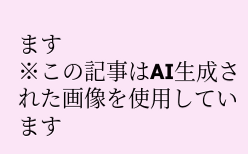ます
※この記事はAI生成された画像を使用しています